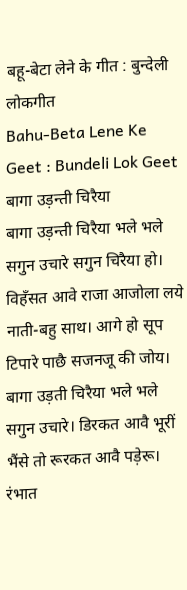बहू-बेटा लेने के गीत : बुन्देली लोकगीत
Bahu-Beta Lene Ke Geet : Bundeli Lok Geet
बागा उड़न्ती चिरैया
बागा उड़न्ती चिरैया भले भले सगुन उचारे सगुन चिरैया हो। विहँसत आवे राजा आजोला लये नाती-बहु साथ। आगे हो सूप टिपारे पाछै सजनजू की जोय। बागा उड़ती चिरैया भले भले सगुन उचारे। डिरकत आवै भूरीं भैंसे तो रूरकत आवै पड़ेरू। रंभात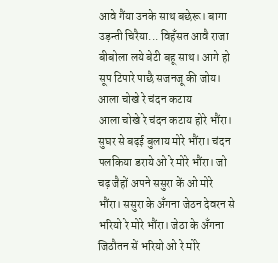आवे गैंया उनके साथ बछेरू। बागा उड़न्ती चिरैया... विहँसत आवै राजा बीबोला लये बेटी बहू साथ। आगे हो सूप टिपारे पाछै सजनजू की जोय।
आला चोखे रे चंदन कटाय
आला चोखे रे चंदन कटाय होरे भौंरा। सुघर से बढ़ई बुलाय मोरे भौंरा। चंदन पलकिया डराये ओ रे मोरे भौंरा। जो चढ़ जैहों अपने ससुरा कें ओ मोरे भौंरा। ससुरा के अँगना जेठन देवरन से भरियो रे मोरे भौंरा। जेठा के अँगना जिठौतन सें भरियो ओ रे मोरे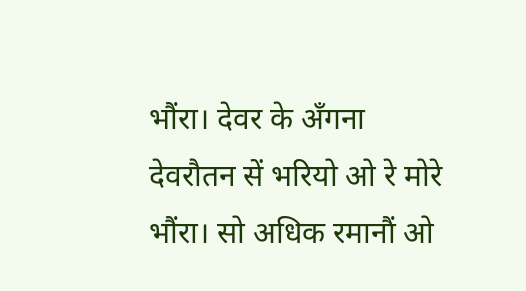भौंरा। देवर के अँगना देवरौतन सें भरियो ओ रे मोरे भौंरा। सो अधिक रमानौं ओ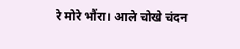रे मोरे भौंरा। आले चोखे चंदन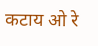कटाय ओ रे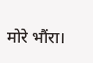मोरे भौंरा।